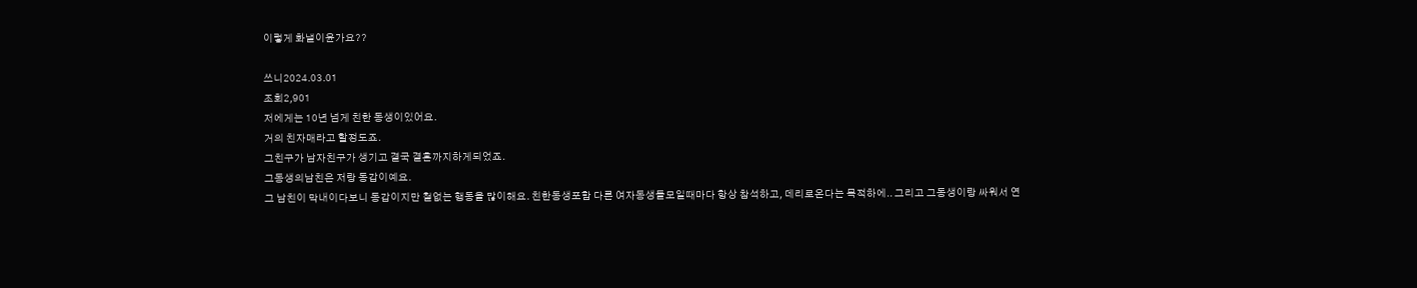이렇게 화낼이윤가요??

쓰니2024.03.01
조회2,901
저에게는 10년 넘게 친한 동생이있어요.
거의 친자매라고 할정도죠.
그친구가 남자친구가 생기고 결국 결혼까지하게되었죠.
그동생의남친은 저랑 동갑이예요.
그 남친이 막내이다보니 동갑이지만 철없는 행동을 많이해요. 친한동생포함 다른 여자동생들모일때마다 항상 참석하고, 데리로온다는 목적하에.. 그리고 그동생이랑 싸워서 연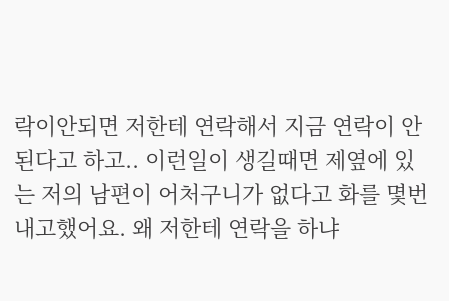락이안되면 저한테 연락해서 지금 연락이 안된다고 하고.. 이런일이 생길때면 제옆에 있는 저의 남편이 어처구니가 없다고 화를 몇번 내고했어요. 왜 저한테 연락을 하냐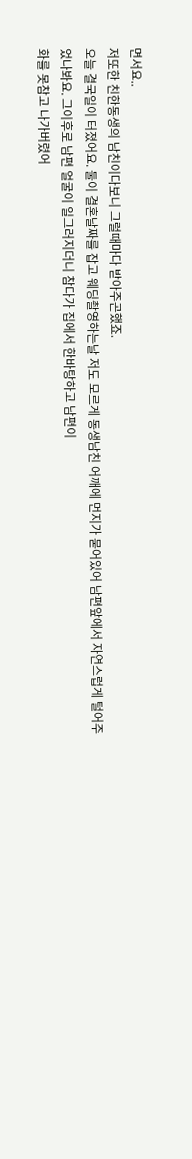면서요..
저또한 친한동생의 남친이다보니 그럴때마다 받아주곤했죠.
오늘 결국일이 터졌어요. 둘이 결혼날짜를 잡고 웨딩촬영하는날 저도 모르게 동생남친 어깨에 먼지가 묻어있어 남편앞에서 자연스럽게 털어주었나봐요. 그이후로 남편 얼굴이 일그러지더니 참다가 집에서 한바탕하고 남편이
화를 못참고 나가버렸어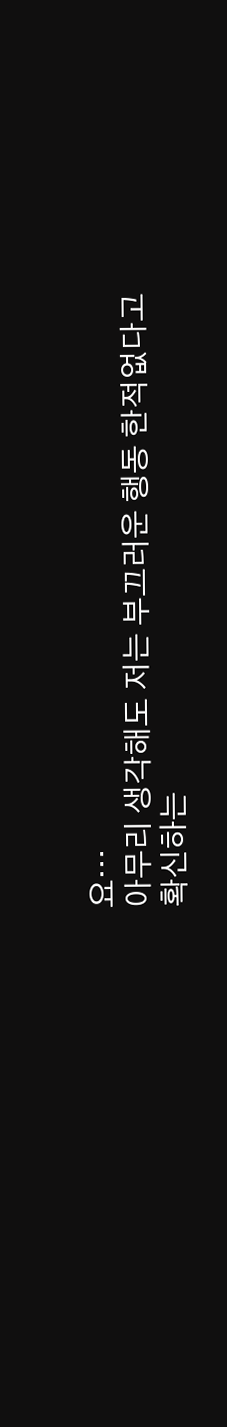요…
아무리 생각해도 저는 부끄러운 행동 한적없다고
확신하는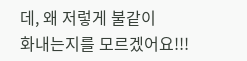데, 왜 저렇게 불같이
화내는지를 모르겠어요!!!